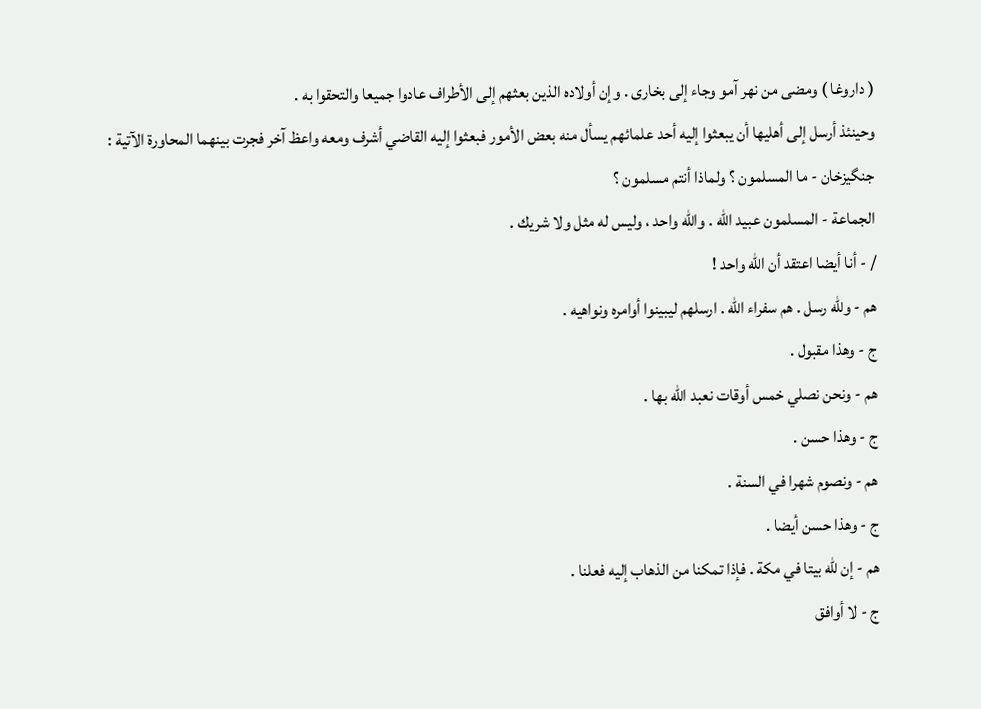( داروغا ) ومضى من نهر آمو وجاء إلى بخارى . وإن أولاده الذين بعثهم إلى الأطراف عادوا جميعا والتحقوا به .
وحينئذ أرسل إلى أهليها أن يبعثوا إليه أحد علمائهم يسأل منه بعض الأمور فبعثوا إليه القاضي أشرف ومعه واعظ آخر فجرت بينهما المحاورة الآتية :
جنگيزخان - ما المسلمون ؟ ولماذا أنتم مسلمون ؟
الجماعة - المسلمون عبيد اللّه . واللّه واحد ، وليس له مثل ولا شريك .
/ - أنا أيضا اعتقد أن اللّه واحد !
هم - وللّه رسل . هم سفراء اللّه . ارسلهم ليبينوا أوامره ونواهيه .
ج - وهذا مقبول .
هم - ونحن نصلي خمس أوقات نعبد اللّه بها .
ج - وهذا حسن .
هم - ونصوم شهرا في السنة .
ج - وهذا حسن أيضا .
هم - إن للّه بيتا في مكة . فإذا تمكنا من الذهاب إليه فعلنا .
ج - لا أوافق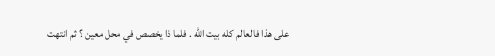على هذا فالعالم كله بيت اللّه . فلما ذا يخصص في محل معين ؟ ثم انتهت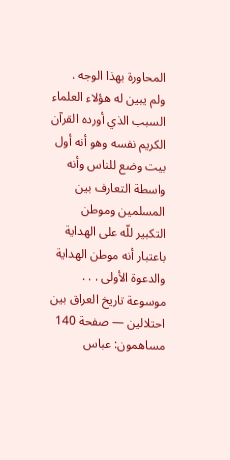المحاورة بهذا الوجه .
ولم يبين له هؤلاء العلماء السبب الذي أورده القرآن الكريم نفسه وهو أنه أول بيت وضع للناس وأنه واسطة التعارف بين المسلمين وموطن التكبير للّه على الهداية باعتبار أنه موطن الهداية والدعوة الأولى . . .
موسوعة تاريخ العراق بين احتلالين — صفحة 140
مساهمون: عباس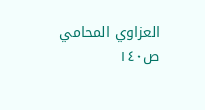العزاوي المحامي
ص١٤٠